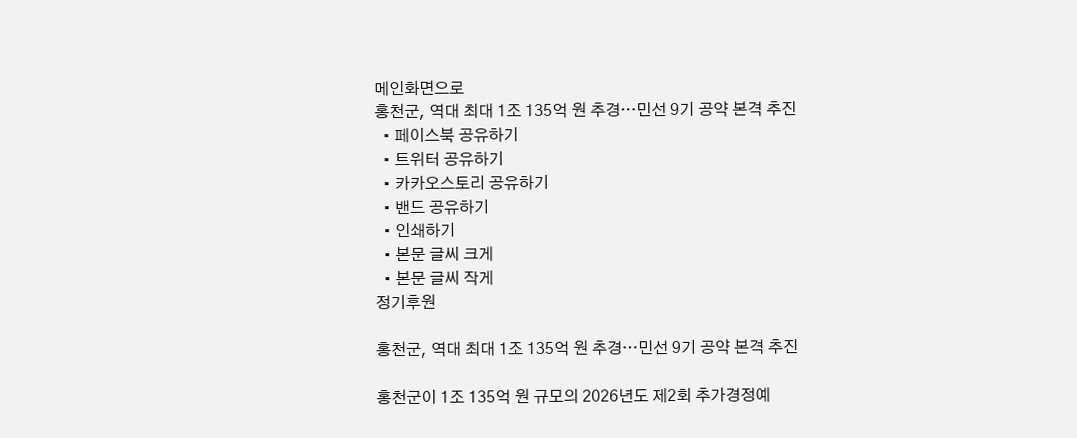메인화면으로
홍천군, 역대 최대 1조 135억 원 추경…민선 9기 공약 본격 추진
  • 페이스북 공유하기
  • 트위터 공유하기
  • 카카오스토리 공유하기
  • 밴드 공유하기
  • 인쇄하기
  • 본문 글씨 크게
  • 본문 글씨 작게
정기후원

홍천군, 역대 최대 1조 135억 원 추경…민선 9기 공약 본격 추진

홍천군이 1조 135억 원 규모의 2026년도 제2회 추가경정예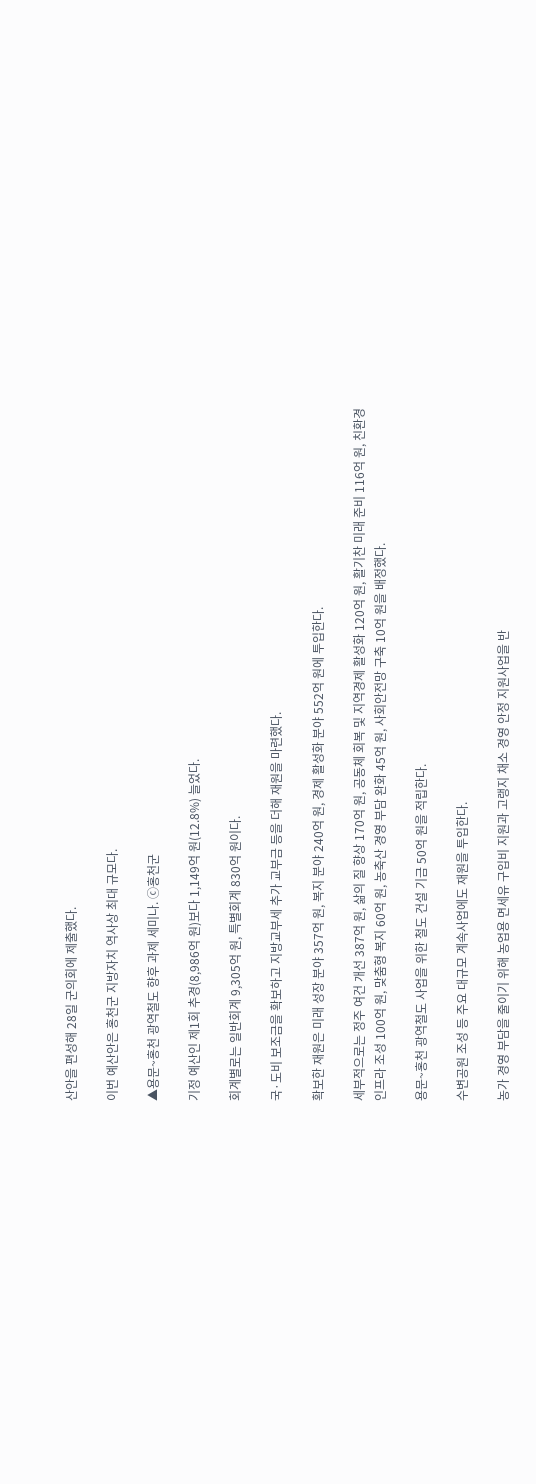산안을 편성해 28일 군의회에 제출했다.

이번 예산안은 홍천군 지방자치 역사상 최대 규모다.

▲용문~홍천 광역철도 향후 과제 세미나. ⓒ홍천군

기정 예산인 제1회 추경(8,986억 원)보다 1,149억 원(12.8%) 늘었다.

회계별로는 일반회계 9,305억 원, 특별회계 830억 원이다.

국·도비 보조금을 확보하고 지방교부세 추가 교부금 등을 더해 재원을 마련했다.

확보한 재원은 미래 성장 분야 357억 원, 복지 분야 240억 원, 경제 활성화 분야 552억 원에 투입한다.

세부적으로는 정주 여건 개선 387억 원, 삶의 질 향상 170억 원, 공동체 회복 및 지역경제 활성화 120억 원, 활기찬 미래 준비 116억 원, 친환경 인프라 조성 100억 원, 맞춤형 복지 60억 원, 농축산 경영 부담 완화 45억 원, 사회안전망 구축 10억 원을 배정했다.

용문~홍천 광역철도 사업을 위한 철도 건설 기금 50억 원을 적립한다.

수변공원 조성 등 주요 대규모 계속사업에도 재원을 투입한다.

농가 경영 부담을 줄이기 위해 농업용 면세유 구입비 지원과 고랭지 채소 경영 안정 지원사업을 반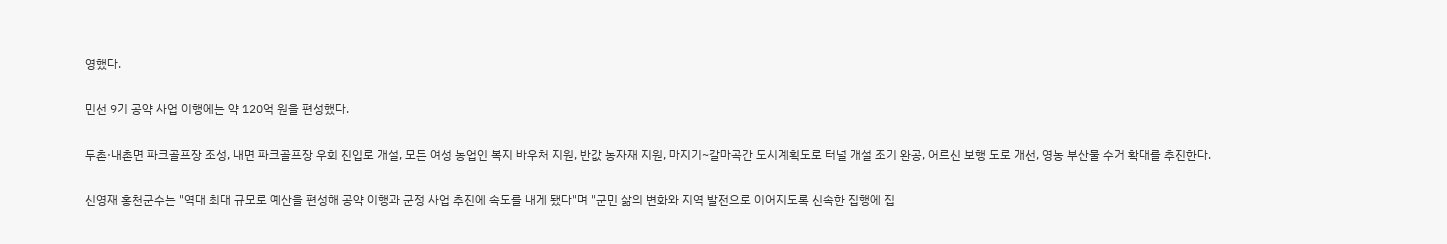영했다.

민선 9기 공약 사업 이행에는 약 120억 원을 편성했다.

두촌·내촌면 파크골프장 조성, 내면 파크골프장 우회 진입로 개설, 모든 여성 농업인 복지 바우처 지원, 반값 농자재 지원, 마지기~갈마곡간 도시계획도로 터널 개설 조기 완공, 어르신 보행 도로 개선, 영농 부산물 수거 확대를 추진한다.

신영재 홍천군수는 "역대 최대 규모로 예산을 편성해 공약 이행과 군정 사업 추진에 속도를 내게 됐다"며 "군민 삶의 변화와 지역 발전으로 이어지도록 신속한 집행에 집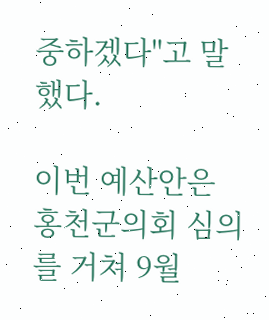중하겠다"고 말했다.

이번 예산안은 홍천군의회 심의를 거쳐 9월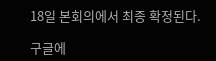18일 본회의에서 최종 확정된다.

구글에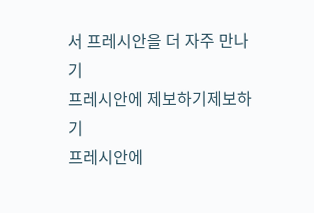서 프레시안을 더 자주 만나기
프레시안에 제보하기제보하기
프레시안에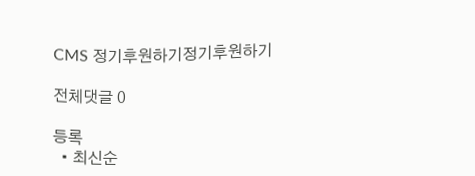CMS 정기후원하기정기후원하기

전체댓글 0

등록
  • 최신순